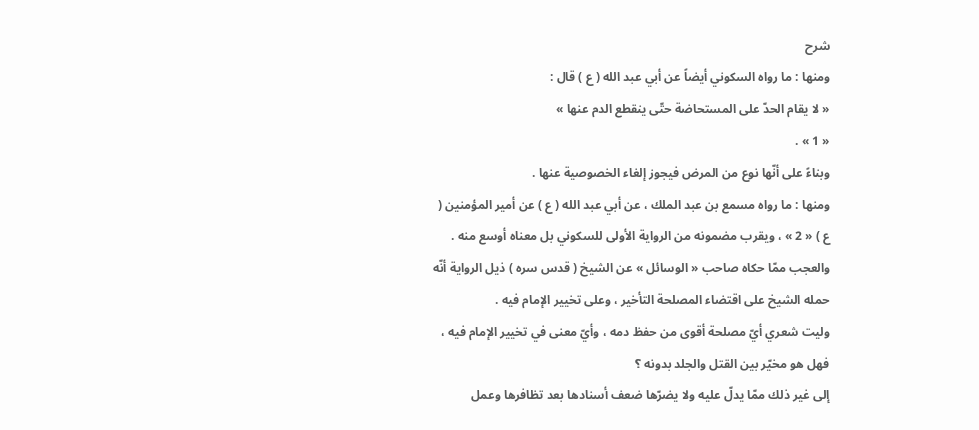شرح
ومنها : ما رواه السكوني أيضاً عن أبي عبد الله ( ع ) قال :
« لا يقام الحدّ على المستحاضة حتّى ينقطع الدم عنها »
« 1 » .
وبناءً على أنّها نوع من المرض فيجوز إلغاء الخصوصية عنها .
ومنها : ما رواه مسمع بن عبد الملك ، عن أبي عبد الله ( ع ) عن أمير المؤمنين ( ع ) « 2 » ، ويقرب مضمونه من الرواية الأولى للسكوني بل معناه أوسع منه .
والعجب ممّا حكاه صاحب « الوسائل » عن الشيخ ( قدس سره ) ذيل الرواية أنّه حمله الشيخ على اقتضاء المصلحة التأخير ، وعلى تخيير الإمام فيه .
وليت شعري أيّ مصلحة أقوى من حفظ دمه ، وأيّ معنى في تخيير الإمام فيه ، فهل هو مخيّر بين القتل والجلد بدونه ؟
إلى غير ذلك ممّا يدلّ عليه ولا يضرّها ضعف أسنادها بعد تظافرها وعمل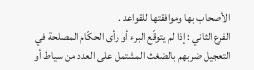الأصحاب بها وموافقتها للقواعد .
الفرع الثاني : إذا لم يتوقّع البرء أو رأى الحكّام المصلحة في التعجيل ضربهم بالضغث المشتمل على العدد من سياط أو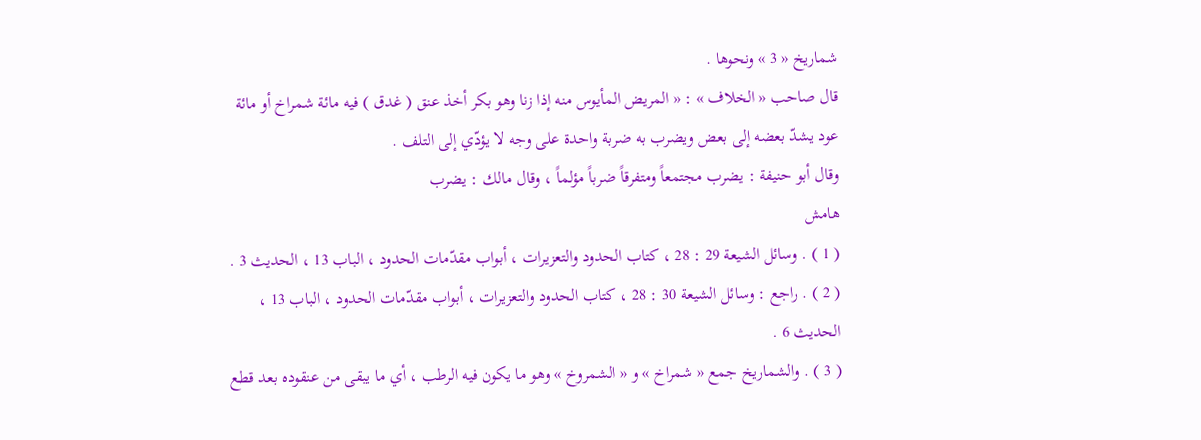شماريخ « 3 » ونحوها .
قال صاحب « الخلاف » : « المريض المأيوس منه إذا زنا وهو بكر أخذ عنق ( غدق ) فيه مائة شمراخ أو مائة عود يشدّ بعضه إلى بعض ويضرب به ضربة واحدة على وجه لا يؤدّي إلى التلف .
وقال أبو حنيفة : يضرب مجتمعاً ومتفرقاً ضرباً مؤلماً ، وقال مالك : يضرب
هامش
( 1 ) . وسائل الشيعة 29 : 28 ، كتاب الحدود والتعزيرات ، أبواب مقدّمات الحدود ، الباب 13 ، الحديث 3 .
( 2 ) . راجع : وسائل الشيعة 30 : 28 ، كتاب الحدود والتعزيرات ، أبواب مقدّمات الحدود ، الباب 13 ، الحديث 6 .
( 3 ) . والشماريخ جمع « شمراخ » و « الشمروخ » وهو ما يكون فيه الرطب ، أي ما يبقى من عنقوده بعد قطع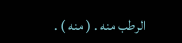الرطب منه . ( منه ) .